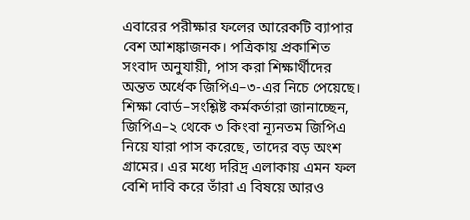এবারের পরীক্ষার ফলের আরেকটি ব্যাপার বেশ আশঙ্কাজনক। পত্রিকায় প্রকাশিত সংবাদ অনুযায়ী, পাস করা শিক্ষার্থীদের অন্তত অর্ধেক জিপিএ–৩-এর নিচে পেয়েছে। শিক্ষা বোর্ড–সংশ্লিষ্ট কর্মকর্তারা জানাচ্ছেন, জিপিএ–২ থেকে ৩ কিংবা ন্যূনতম জিপিএ নিয়ে যারা পাস করেছে, তাদের বড় অংশ গ্রামের। এর মধ্যে দরিদ্র এলাকায় এমন ফল বেশি দাবি করে তাঁরা এ বিষয়ে আরও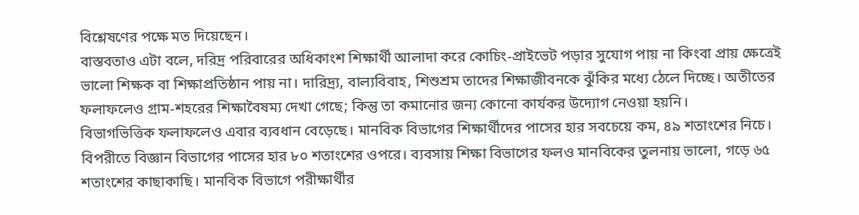বিশ্লেষণের পক্ষে মত দিয়েছেন।
বাস্তবতাও এটা বলে, দরিদ্র পরিবারের অধিকাংশ শিক্ষার্থী আলাদা করে কোচিং-প্রাইভেট পড়ার সুযোগ পায় না কিংবা প্রায় ক্ষেত্রেই ভালো শিক্ষক বা শিক্ষাপ্রতিষ্ঠান পায় না। দারিদ্র্য, বাল্যবিবাহ, শিশুশ্রম তাদের শিক্ষাজীবনকে ঝুঁকির মধ্যে ঠেলে দিচ্ছে। অতীতের ফলাফলেও গ্রাম-শহরের শিক্ষাবৈষম্য দেখা গেছে; কিন্তু তা কমানোর জন্য কোনো কার্যকর উদ্যোগ নেওয়া হয়নি।
বিভাগভিত্তিক ফলাফলেও এবার ব্যবধান বেড়েছে। মানবিক বিভাগের শিক্ষার্থীদের পাসের হার সবচেয়ে কম, ৪৯ শতাংশের নিচে। বিপরীতে বিজ্ঞান বিভাগের পাসের হার ৮০ শতাংশের ওপরে। ব্যবসায় শিক্ষা বিভাগের ফলও মানবিকের তুলনায় ভালো, গড়ে ৬৫ শতাংশের কাছাকাছি। মানবিক বিভাগে পরীক্ষার্থীর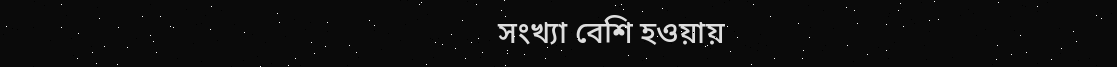সংখ্যা বেশি হওয়ায়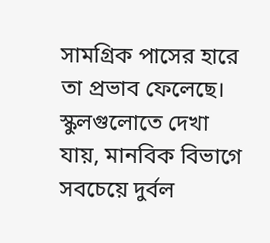সামগ্রিক পাসের হারে তা প্রভাব ফেলেছে। স্কুলগুলোতে দেখা যায়, মানবিক বিভাগে সবচেয়ে দুর্বল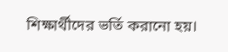শিক্ষার্থীদের ভর্তি করানো হয়।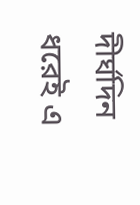দীর্ঘদিন ধরেই এ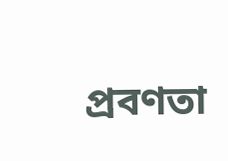প্রবণতা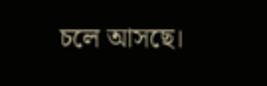চলে আসছে।